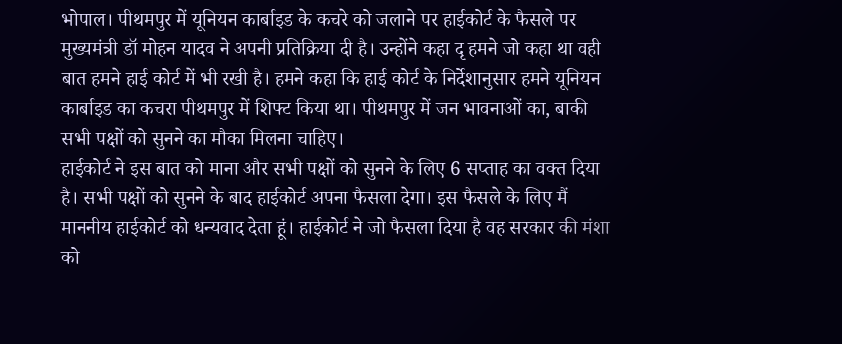भोपाल। पीथमपुर में यूनियन कार्बाइड के कचरे को जलाने पर हाईकोर्ट के फैसले पर मुख्यमंत्री डॉ मोहन यादव ने अपनी प्रतिक्रिया दी है। उन्होंने कहा दृ हमने जो कहा था वही बात हमने हाई कोर्ट में भी रखी है। हमने कहा कि हाई कोर्ट के निर्देशानुसार हमने यूनियन कार्बाइड का कचरा पीथमपुर में शिफ्ट किया था। पीथमपुर में जन भावनाओं का, बाकी सभी पक्षों को सुनने का मौका मिलना चाहिए।
हाईकोर्ट ने इस बात को माना और सभी पक्षों को सुनने के लिए 6 सप्ताह का वक्त दिया है। सभी पक्षों को सुनने के बाद हाईकोर्ट अपना फैसला देगा। इस फैसले के लिए मैं माननीय हाईकोर्ट को धन्यवाद देता हूं। हाईकोर्ट ने जो फैसला दिया है वह सरकार की मंशा को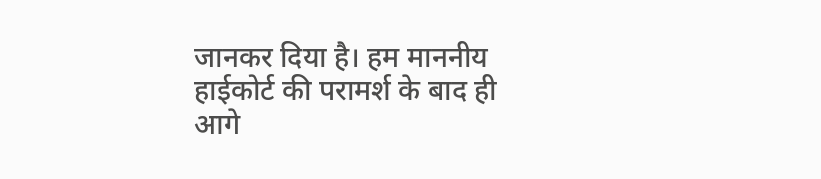जानकर दिया है। हम माननीय हाईकोर्ट की परामर्श के बाद ही आगे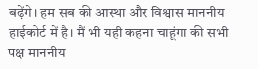बढ़ेंगे। हम सब की आस्था और विश्वास माननीय हाईकोर्ट में है। मैं भी यही कहना चाहूंगा की सभी पक्ष माननीय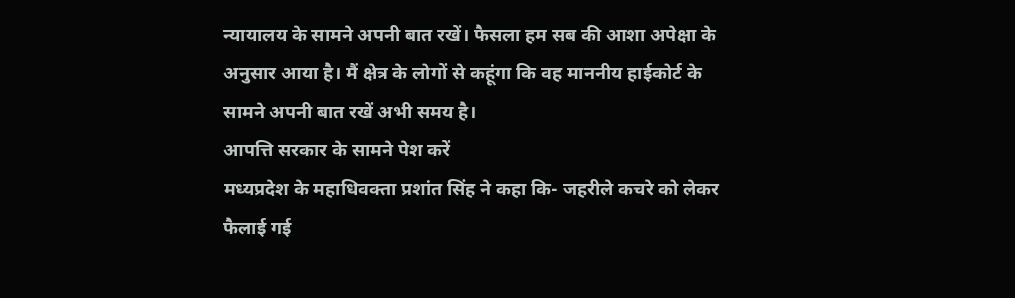न्यायालय के सामने अपनी बात रखें। फैसला हम सब की आशा अपेक्षा के अनुसार आया है। मैं क्षेत्र के लोगों से कहूंगा कि वह माननीय हाईकोर्ट के सामने अपनी बात रखें अभी समय है।
आपत्ति सरकार के सामने पेश करें
मध्यप्रदेश के महाधिवक्ता प्रशांत सिंह ने कहा कि- जहरीले कचरे को लेकर फैलाई गई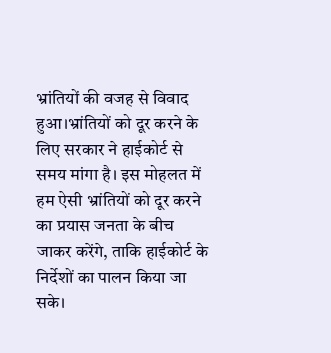भ्रांतियों की वजह से विवाद हुआ।भ्रांतियों को दूर करने के लिए सरकार ने हाईकोर्ट से समय मांगा है। इस मोहलत में हम ऐसी भ्रांतियों को दूर करने का प्रयास जनता के बीच जाकर करेंगे, ताकि हाईकोर्ट के निर्देशों का पालन किया जा सके।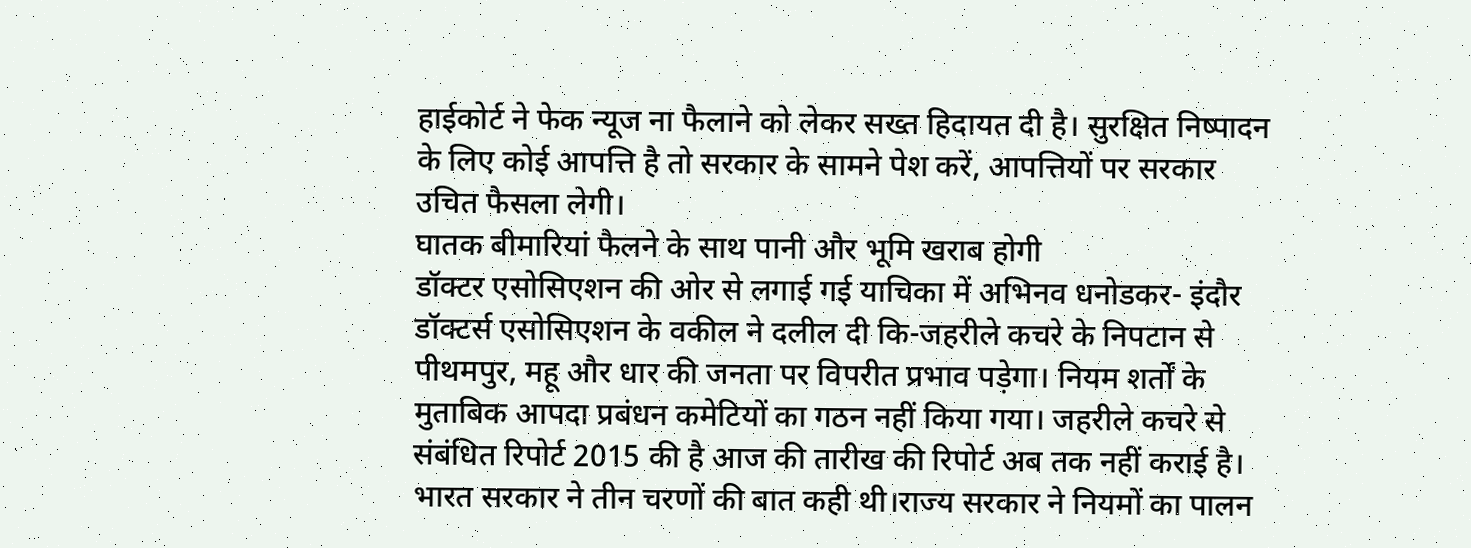हाईकोर्ट ने फेक न्यूज ना फैलाने को लेकर सख्त हिदायत दी है। सुरक्षित निष्पादन के लिए कोई आपत्ति है तो सरकार के सामने पेश करें, आपत्तियों पर सरकार उचित फैसला लेगी।
घातक बीमारियां फैलने के साथ पानी और भूमि खराब होगी
डॉक्टर एसोसिएशन की ओर से लगाई गई याचिका में अभिनव धनोडकर- इंदौर डॉक्टर्स एसोसिएशन के वकील ने दलील दी कि-जहरीले कचरे के निपटान से पीथमपुर, महू और धार की जनता पर विपरीत प्रभाव पड़ेगा। नियम शर्तों के मुताबिक आपदा प्रबंधन कमेटियों का गठन नहीं किया गया। जहरीले कचरे से संबंधित रिपोर्ट 2015 की है आज की तारीख की रिपोर्ट अब तक नहीं कराई है। भारत सरकार ने तीन चरणों की बात कही थी।राज्य सरकार ने नियमों का पालन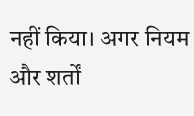नहीं किया। अगर नियम और शर्तों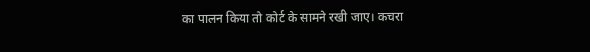का पालन किया तो कोर्ट के सामने रखी जाए। कचरा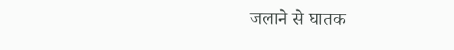जलाने से घातक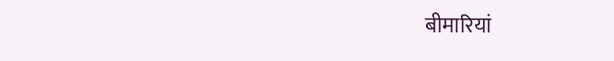बीमारियां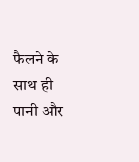फैलने के साथ ही पानी और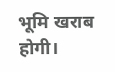भूमि खराब होगी।